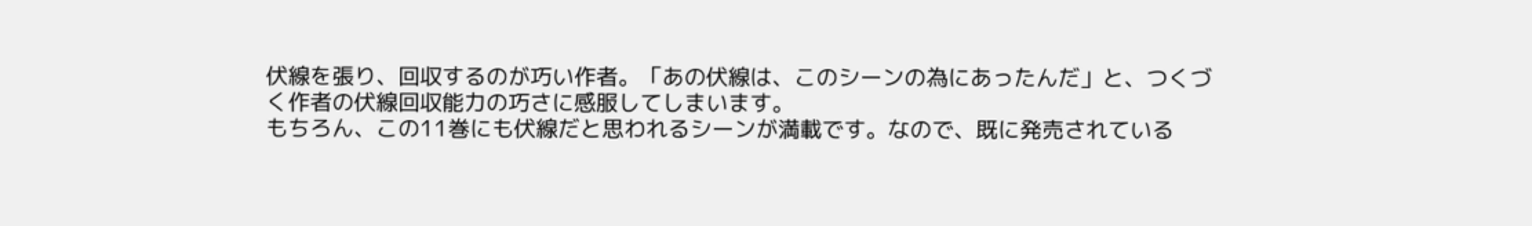伏線を張り、回収するのが巧い作者。「あの伏線は、このシーンの為にあったんだ」と、つくづく作者の伏線回収能力の巧さに感服してしまいます。
もちろん、この11巻にも伏線だと思われるシーンが満載です。なので、既に発売されている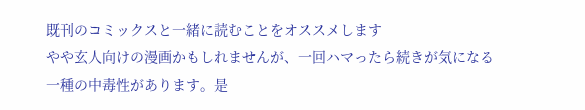既刊のコミックスと一緒に読むことをオススメします
やや玄人向けの漫画かもしれませんが、一回ハマったら続きが気になる一種の中毒性があります。是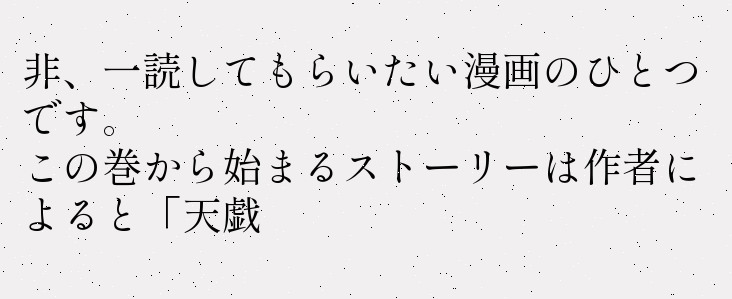非、一読してもらいたい漫画のひとつです。
この巻から始まるストーリーは作者によると「天戯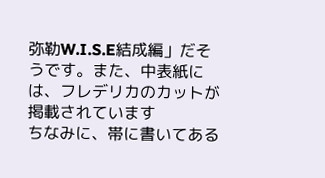弥勒W.I.S.E結成編」だそうです。また、中表紙には、フレデリカのカットが掲載されています
ちなみに、帯に書いてある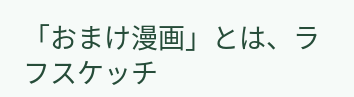「おまけ漫画」とは、ラフスケッチ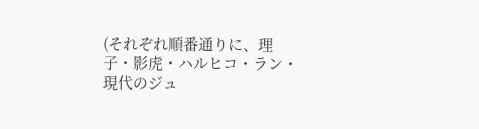(それぞれ順番通りに、理子・影虎・ハルヒコ・ラン・現代のジュ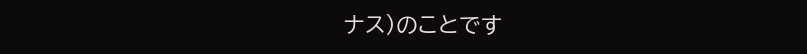ナス)のことです